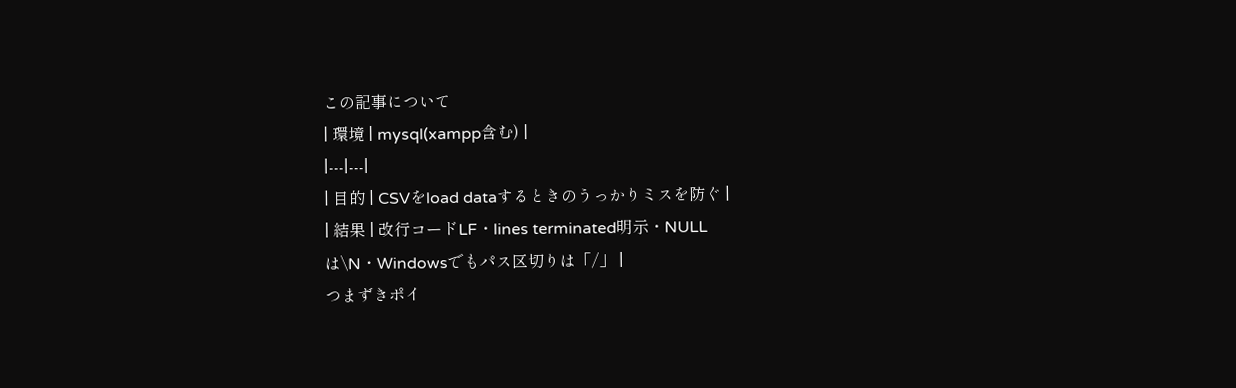この記事について
| 環境 | mysql(xampp含む) |
|---|---|
| 目的 | CSVをload dataするときのうっかりミスを防ぐ |
| 結果 | 改行コードLF・lines terminated明示・NULLは\N・Windowsでもパス区切りは「/」 |
つまずきポイ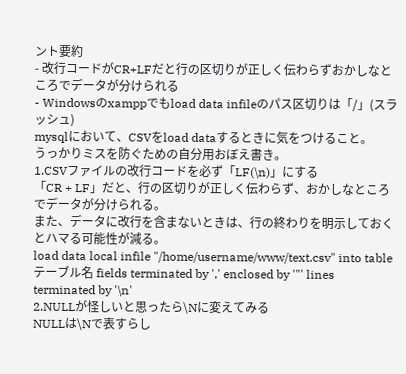ント要約
- 改行コードがCR+LFだと行の区切りが正しく伝わらずおかしなところでデータが分けられる
- Windowsのxamppでもload data infileのパス区切りは「/」(スラッシュ)
mysqlにおいて、CSVをload dataするときに気をつけること。
うっかりミスを防ぐための自分用おぼえ書き。
1.CSVファイルの改行コードを必ず「LF(\n)」にする
「CR + LF」だと、行の区切りが正しく伝わらず、おかしなところでデータが分けられる。
また、データに改行を含まないときは、行の終わりを明示しておくとハマる可能性が減る。
load data local infile "/home/username/www/text.csv" into table テーブル名 fields terminated by ',' enclosed by '"' lines terminated by '\n'
2.NULLが怪しいと思ったら\Nに変えてみる
NULLは\Nで表すらし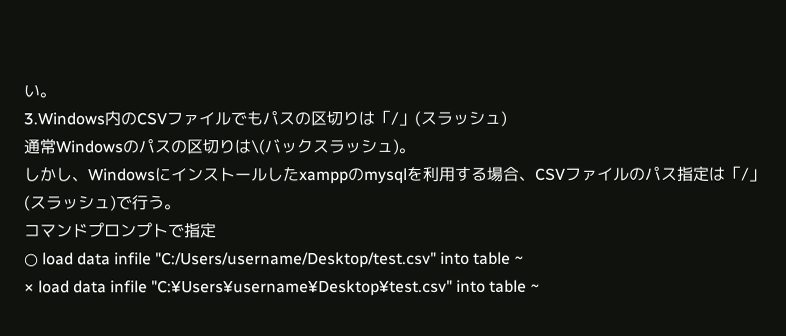い。
3.Windows内のCSVファイルでもパスの区切りは「/」(スラッシュ)
通常Windowsのパスの区切りは\(バックスラッシュ)。
しかし、Windowsにインストールしたxamppのmysqlを利用する場合、CSVファイルのパス指定は「/」(スラッシュ)で行う。
コマンドプロンプトで指定
○ load data infile "C:/Users/username/Desktop/test.csv" into table ~
× load data infile "C:¥Users¥username¥Desktop¥test.csv" into table ~